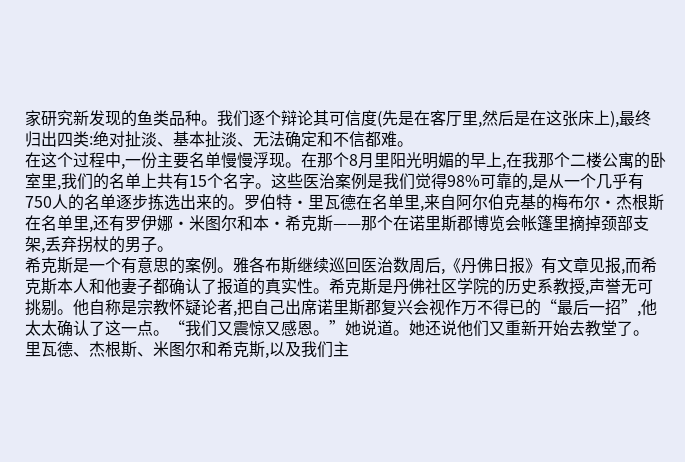家研究新发现的鱼类品种。我们逐个辩论其可信度(先是在客厅里,然后是在这张床上),最终归出四类:绝对扯淡、基本扯淡、无法确定和不信都难。
在这个过程中,一份主要名单慢慢浮现。在那个8月里阳光明媚的早上,在我那个二楼公寓的卧室里,我们的名单上共有15个名字。这些医治案例是我们觉得98%可靠的,是从一个几乎有750人的名单逐步拣选出来的。罗伯特·里瓦德在名单里,来自阿尔伯克基的梅布尔·杰根斯在名单里,还有罗伊娜·米图尔和本·希克斯——那个在诺里斯郡博览会帐篷里摘掉颈部支架,丢弃拐杖的男子。
希克斯是一个有意思的案例。雅各布斯继续巡回医治数周后,《丹佛日报》有文章见报,而希克斯本人和他妻子都确认了报道的真实性。希克斯是丹佛社区学院的历史系教授,声誉无可挑剔。他自称是宗教怀疑论者,把自己出席诺里斯郡复兴会视作万不得已的“最后一招”,他太太确认了这一点。“我们又震惊又感恩。”她说道。她还说他们又重新开始去教堂了。
里瓦德、杰根斯、米图尔和希克斯,以及我们主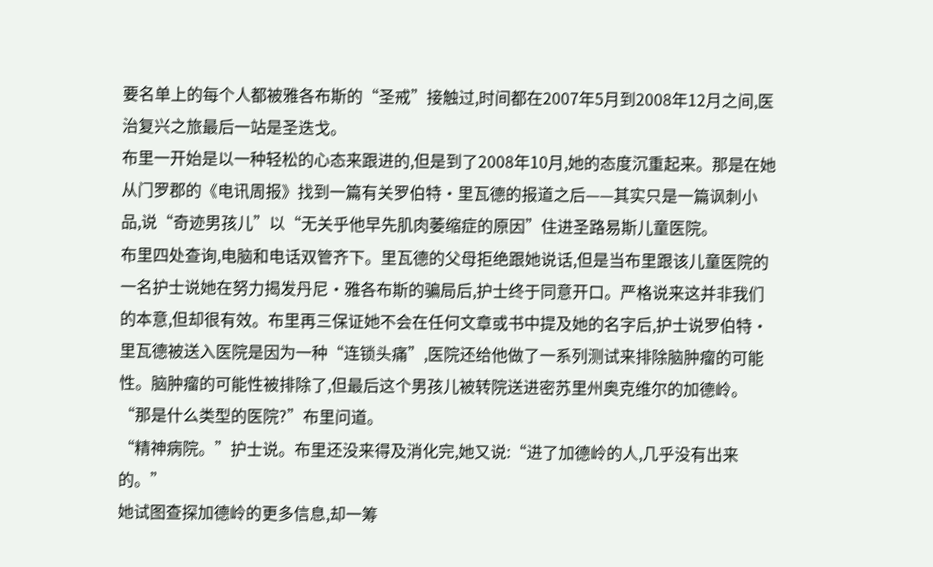要名单上的每个人都被雅各布斯的“圣戒”接触过,时间都在2007年5月到2008年12月之间,医治复兴之旅最后一站是圣迭戈。
布里一开始是以一种轻松的心态来跟进的,但是到了2008年10月,她的态度沉重起来。那是在她从门罗郡的《电讯周报》找到一篇有关罗伯特·里瓦德的报道之后——其实只是一篇讽刺小品,说“奇迹男孩儿”以“无关乎他早先肌肉萎缩症的原因”住进圣路易斯儿童医院。
布里四处查询,电脑和电话双管齐下。里瓦德的父母拒绝跟她说话,但是当布里跟该儿童医院的一名护士说她在努力揭发丹尼·雅各布斯的骗局后,护士终于同意开口。严格说来这并非我们的本意,但却很有效。布里再三保证她不会在任何文章或书中提及她的名字后,护士说罗伯特·里瓦德被送入医院是因为一种“连锁头痛”,医院还给他做了一系列测试来排除脑肿瘤的可能性。脑肿瘤的可能性被排除了,但最后这个男孩儿被转院送进密苏里州奥克维尔的加德岭。
“那是什么类型的医院?”布里问道。
“精神病院。”护士说。布里还没来得及消化完,她又说:“进了加德岭的人,几乎没有出来的。”
她试图查探加德岭的更多信息,却一筹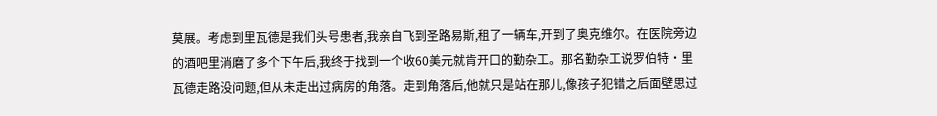莫展。考虑到里瓦德是我们头号患者,我亲自飞到圣路易斯,租了一辆车,开到了奥克维尔。在医院旁边的酒吧里消磨了多个下午后,我终于找到一个收60美元就肯开口的勤杂工。那名勤杂工说罗伯特·里瓦德走路没问题,但从未走出过病房的角落。走到角落后,他就只是站在那儿,像孩子犯错之后面壁思过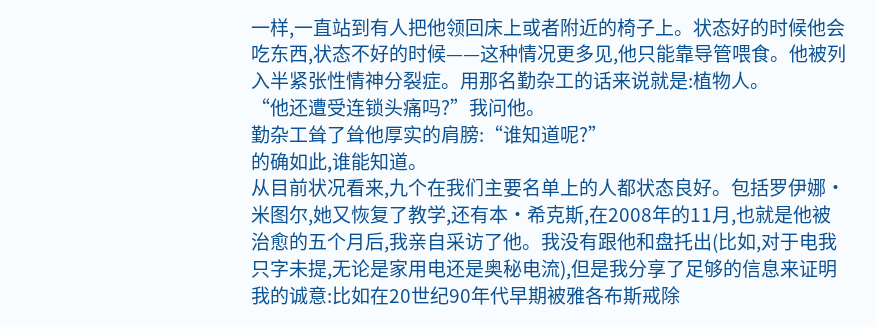一样,一直站到有人把他领回床上或者附近的椅子上。状态好的时候他会吃东西,状态不好的时候——这种情况更多见,他只能靠导管喂食。他被列入半紧张性情神分裂症。用那名勤杂工的话来说就是:植物人。
“他还遭受连锁头痛吗?”我问他。
勤杂工耸了耸他厚实的肩膀:“谁知道呢?”
的确如此,谁能知道。
从目前状况看来,九个在我们主要名单上的人都状态良好。包括罗伊娜·米图尔,她又恢复了教学,还有本·希克斯,在2008年的11月,也就是他被治愈的五个月后,我亲自采访了他。我没有跟他和盘托出(比如,对于电我只字未提,无论是家用电还是奥秘电流),但是我分享了足够的信息来证明我的诚意:比如在20世纪90年代早期被雅各布斯戒除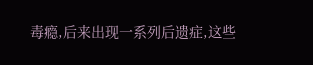毒瘾,后来出现一系列后遗症,这些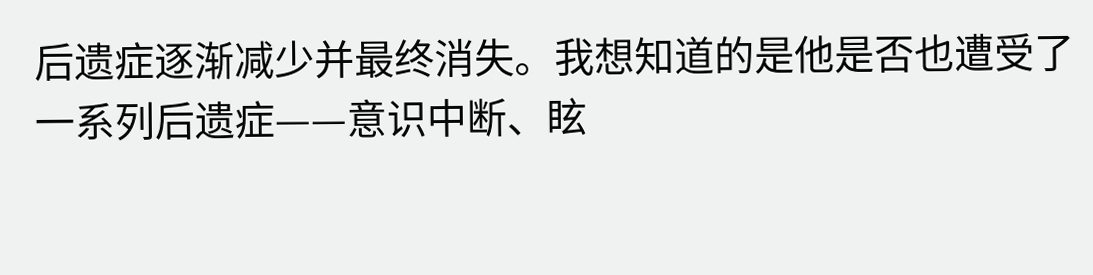后遗症逐渐减少并最终消失。我想知道的是他是否也遭受了一系列后遗症——意识中断、眩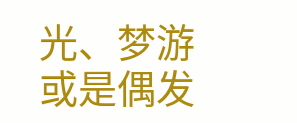光、梦游或是偶发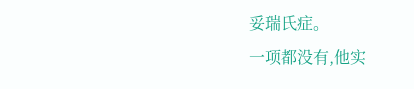妥瑞氏症。
一项都没有,他实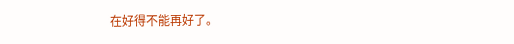在好得不能再好了。